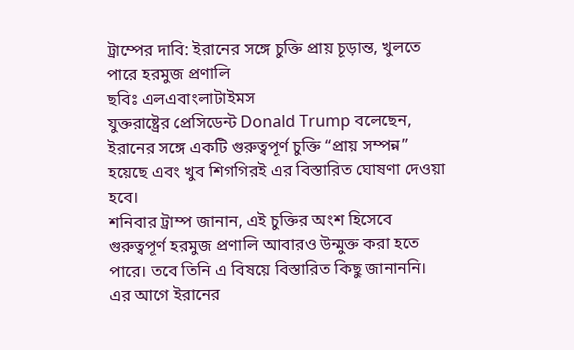ট্রাম্পের দাবি: ইরানের সঙ্গে চুক্তি প্রায় চূড়ান্ত, খুলতে পারে হরমুজ প্রণালি
ছবিঃ এলএবাংলাটাইমস
যুক্তরাষ্ট্রের প্রেসিডেন্ট Donald Trump বলেছেন, ইরানের সঙ্গে একটি গুরুত্বপূর্ণ চুক্তি “প্রায় সম্পন্ন” হয়েছে এবং খুব শিগগিরই এর বিস্তারিত ঘোষণা দেওয়া হবে।
শনিবার ট্রাম্প জানান, এই চুক্তির অংশ হিসেবে গুরুত্বপূর্ণ হরমুজ প্রণালি আবারও উন্মুক্ত করা হতে পারে। তবে তিনি এ বিষয়ে বিস্তারিত কিছু জানাননি।
এর আগে ইরানের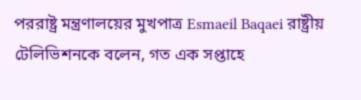পররাষ্ট্র মন্ত্রণালয়ের মুখপাত্র Esmaeil Baqaei রাষ্ট্রীয় টেলিভিশনকে বলেন, গত এক সপ্তাহে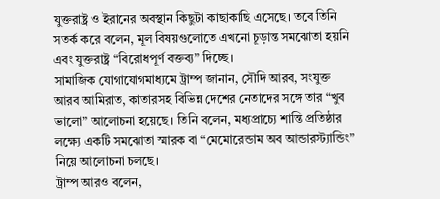যুক্তরাষ্ট্র ও ইরানের অবস্থান কিছুটা কাছাকাছি এসেছে। তবে তিনি সতর্ক করে বলেন, মূল বিষয়গুলোতে এখনো চূড়ান্ত সমঝোতা হয়নি এবং যুক্তরাষ্ট্র “বিরোধপূর্ণ বক্তব্য” দিচ্ছে।
সামাজিক যোগাযোগমাধ্যমে ট্রাম্প জানান, সৌদি আরব, সংযুক্ত আরব আমিরাত, কাতারসহ বিভিন্ন দেশের নেতাদের সঙ্গে তার “খুব ভালো” আলোচনা হয়েছে। তিনি বলেন, মধ্যপ্রাচ্যে শান্তি প্রতিষ্ঠার লক্ষ্যে একটি সমঝোতা স্মারক বা “মেমোরেন্ডাম অব আন্ডারস্ট্যান্ডিং” নিয়ে আলোচনা চলছে।
ট্রাম্প আরও বলেন,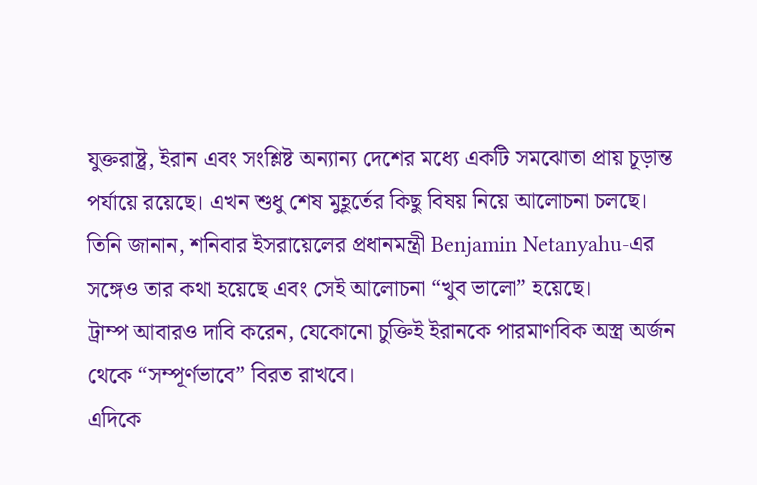যুক্তরাষ্ট্র, ইরান এবং সংশ্লিষ্ট অন্যান্য দেশের মধ্যে একটি সমঝোতা প্রায় চূড়ান্ত পর্যায়ে রয়েছে। এখন শুধু শেষ মুহূর্তের কিছু বিষয় নিয়ে আলোচনা চলছে।
তিনি জানান, শনিবার ইসরায়েলের প্রধানমন্ত্রী Benjamin Netanyahu-এর সঙ্গেও তার কথা হয়েছে এবং সেই আলোচনা “খুব ভালো” হয়েছে।
ট্রাম্প আবারও দাবি করেন, যেকোনো চুক্তিই ইরানকে পারমাণবিক অস্ত্র অর্জন থেকে “সম্পূর্ণভাবে” বিরত রাখবে।
এদিকে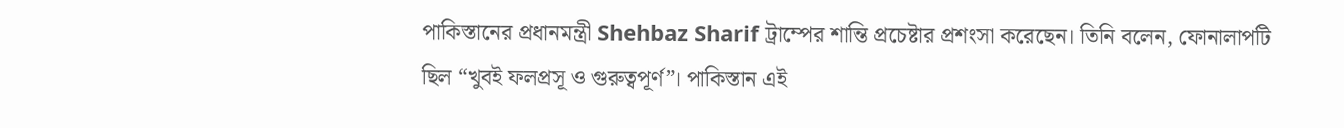পাকিস্তানের প্রধানমন্ত্রী Shehbaz Sharif ট্রাম্পের শান্তি প্রচেষ্টার প্রশংসা করেছেন। তিনি বলেন, ফোনালাপটি ছিল “খুবই ফলপ্রসূ ও গুরুত্বপূর্ণ”। পাকিস্তান এই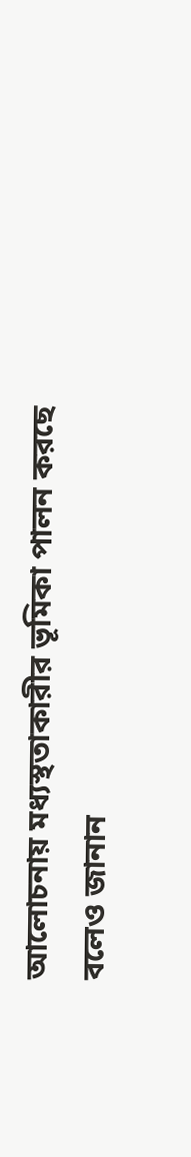আলোচনায় মধ্যস্থতাকারীর ভূমিকা পালন করছে বলেও জানান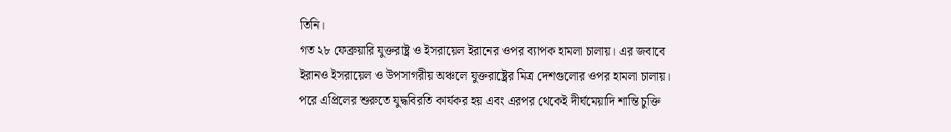তিনি।
গত ২৮ ফেব্রুয়ারি যুক্তরাষ্ট্র ও ইসরায়েল ইরানের ওপর ব্যাপক হামলা চালায়। এর জবাবে ইরানও ইসরায়েল ও উপসাগরীয় অঞ্চলে যুক্তরাষ্ট্রের মিত্র দেশগুলোর ওপর হামলা চালায়। পরে এপ্রিলের শুরুতে যুদ্ধবিরতি কার্যকর হয় এবং এরপর থেকেই দীর্ঘমেয়াদি শান্তি চুক্তি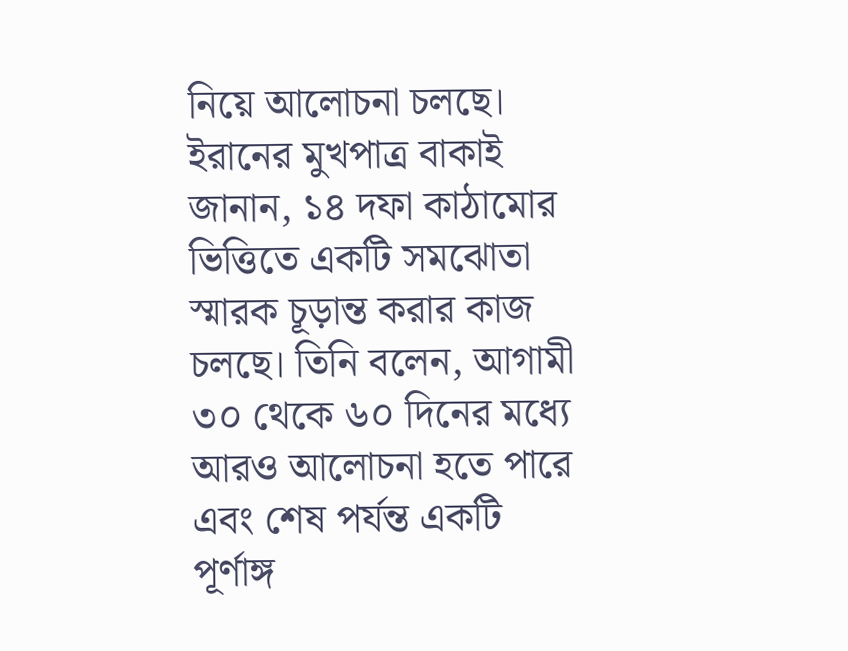নিয়ে আলোচনা চলছে।
ইরানের মুখপাত্র বাকাই জানান, ১৪ দফা কাঠামোর ভিত্তিতে একটি সমঝোতা স্মারক চূড়ান্ত করার কাজ চলছে। তিনি বলেন, আগামী ৩০ থেকে ৬০ দিনের মধ্যে আরও আলোচনা হতে পারে এবং শেষ পর্যন্ত একটি পূর্ণাঙ্গ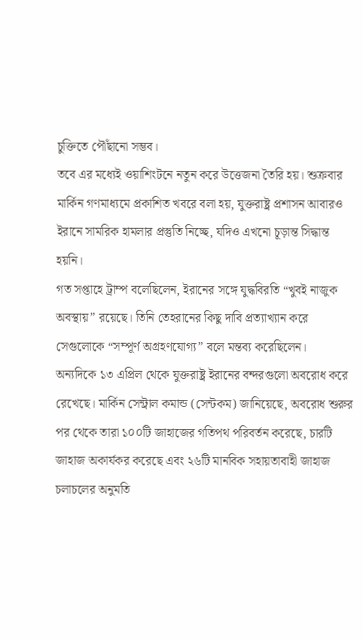চুক্তিতে পৌঁছানো সম্ভব।
তবে এর মধ্যেই ওয়াশিংটনে নতুন করে উত্তেজনা তৈরি হয়। শুক্রবার মার্কিন গণমাধ্যমে প্রকাশিত খবরে বলা হয়, যুক্তরাষ্ট্র প্রশাসন আবারও ইরানে সামরিক হামলার প্রস্তুতি নিচ্ছে, যদিও এখনো চূড়ান্ত সিদ্ধান্ত হয়নি।
গত সপ্তাহে ট্রাম্প বলেছিলেন, ইরানের সঙ্গে যুদ্ধবিরতি “খুবই নাজুক অবস্থায়” রয়েছে। তিনি তেহরানের কিছু দাবি প্রত্যাখ্যান করে সেগুলোকে “সম্পূর্ণ অগ্রহণযোগ্য” বলে মন্তব্য করেছিলেন।
অন্যদিকে ১৩ এপ্রিল থেকে যুক্তরাষ্ট্র ইরানের বন্দরগুলো অবরোধ করে রেখেছে। মার্কিন সেন্ট্রাল কমান্ড (সেন্টকম) জানিয়েছে, অবরোধ শুরুর পর থেকে তারা ১০০টি জাহাজের গতিপথ পরিবর্তন করেছে, চারটি জাহাজ অকার্যকর করেছে এবং ২৬টি মানবিক সহায়তাবাহী জাহাজ চলাচলের অনুমতি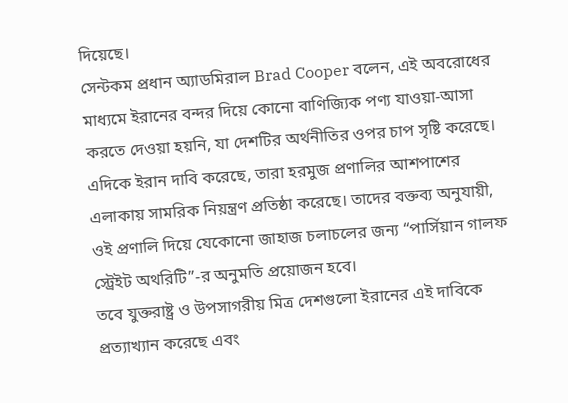দিয়েছে।
সেন্টকম প্রধান অ্যাডমিরাল Brad Cooper বলেন, এই অবরোধের মাধ্যমে ইরানের বন্দর দিয়ে কোনো বাণিজ্যিক পণ্য যাওয়া-আসা করতে দেওয়া হয়নি, যা দেশটির অর্থনীতির ওপর চাপ সৃষ্টি করেছে।
এদিকে ইরান দাবি করেছে, তারা হরমুজ প্রণালির আশপাশের এলাকায় সামরিক নিয়ন্ত্রণ প্রতিষ্ঠা করেছে। তাদের বক্তব্য অনুযায়ী, ওই প্রণালি দিয়ে যেকোনো জাহাজ চলাচলের জন্য “পার্সিয়ান গালফ স্ট্রেইট অথরিটি”-র অনুমতি প্রয়োজন হবে।
তবে যুক্তরাষ্ট্র ও উপসাগরীয় মিত্র দেশগুলো ইরানের এই দাবিকে প্রত্যাখ্যান করেছে এবং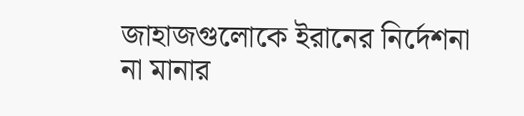জাহাজগুলোকে ইরানের নির্দেশনা না মানার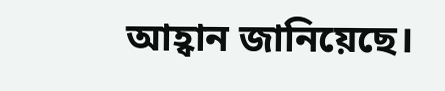আহ্বান জানিয়েছে।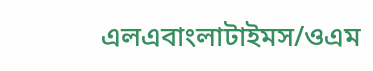এলএবাংলাটাইমস/ওএম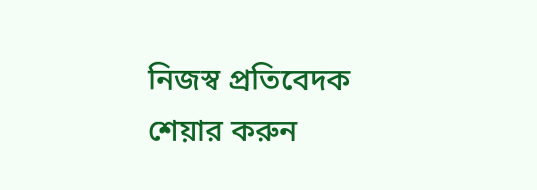নিজস্ব প্রতিবেদক
শেয়ার করুন